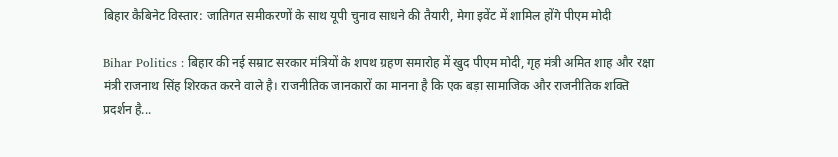बिहार कैबिनेट विस्तार: जातिगत समीकरणों के साथ यूपी चुनाव साधने की तैयारी, मेगा इवेंट में शामिल होंगे पीएम मोदी

Bihar Politics : बिहार की नई सम्राट सरकार मंत्रियों के शपथ ग्रहण समारोह में खुद पीएम मोदी, गृह मंत्री अमित शाह और रक्षा मंत्री राजनाथ सिंह शिरकत करने वाले है। राजनीतिक जानकारों का मानना है कि एक बड़ा सामाजिक और राजनीतिक शक्ति प्रदर्शन है...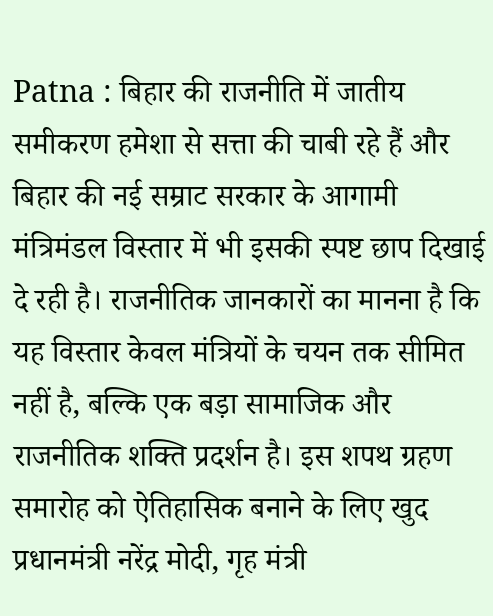Patna : बिहार की राजनीति में जातीय समीकरण हमेशा से सत्ता की चाबी रहे हैं और बिहार की नई सम्राट सरकार के आगामी मंत्रिमंडल विस्तार में भी इसकी स्पष्ट छाप दिखाई दे रही है। राजनीतिक जानकारों का मानना है कि यह विस्तार केवल मंत्रियों के चयन तक सीमित नहीं है, बल्कि एक बड़ा सामाजिक और राजनीतिक शक्ति प्रदर्शन है। इस शपथ ग्रहण समारोह को ऐतिहासिक बनाने के लिए खुद प्रधानमंत्री नरेंद्र मोदी, गृह मंत्री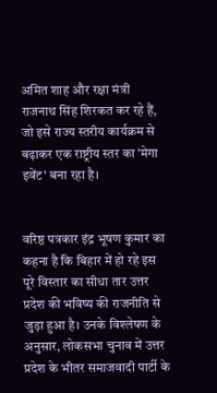अमित शाह और रक्षा मंत्री राजनाथ सिंह शिरकत कर रहे हैं, जो इसे राज्य स्तरीय कार्यक्रम से बढ़ाकर एक राष्ट्रीय स्तर का 'मेगा इवेंट' बना रहा है।


वरिष्ठ पत्रकार इंद्र भूषण कुमार का कहना है कि बिहार में हो रहे इस पूरे विस्तार का सीधा तार उत्तर प्रदेश की भविष्य की राजनीति से जुड़ा हुआ है। उनके विश्लेषण के अनुसार, लोकसभा चुनाव में उत्तर प्रदेश के भीतर समाजवादी पार्टी के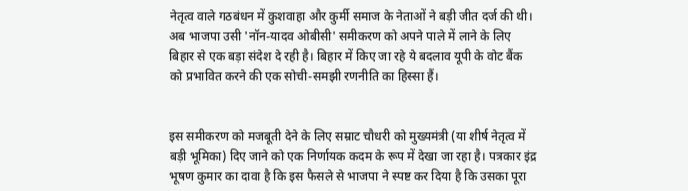नेतृत्व वाले गठबंधन में कुशवाहा और कुर्मी समाज के नेताओं ने बड़ी जीत दर्ज की थी। अब भाजपा उसी 'नॉन-यादव ओबीसी' समीकरण को अपने पाले में लाने के लिए बिहार से एक बड़ा संदेश दे रही है। बिहार में किए जा रहे ये बदलाव यूपी के वोट बैंक को प्रभावित करने की एक सोची-समझी रणनीति का हिस्सा हैं।


इस समीकरण को मजबूती देने के लिए सम्राट चौधरी को मुख्यमंत्री (या शीर्ष नेतृत्व में बड़ी भूमिका) दिए जाने को एक निर्णायक कदम के रूप में देखा जा रहा है। पत्रकार इंद्र भूषण कुमार का दावा है कि इस फैसले से भाजपा ने स्पष्ट कर दिया है कि उसका पूरा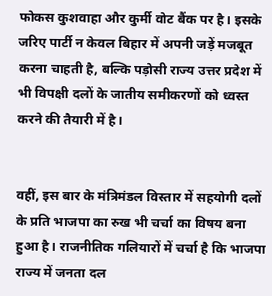फोकस कुशवाहा और कुर्मी वोट बैंक पर है। इसके जरिए पार्टी न केवल बिहार में अपनी जड़ें मजबूत करना चाहती है, बल्कि पड़ोसी राज्य उत्तर प्रदेश में भी विपक्षी दलों के जातीय समीकरणों को ध्वस्त करने की तैयारी में है।


वहीं, इस बार के मंत्रिमंडल विस्तार में सहयोगी दलों के प्रति भाजपा का रुख भी चर्चा का विषय बना हुआ है। राजनीतिक गलियारों में चर्चा है कि भाजपा राज्य में जनता दल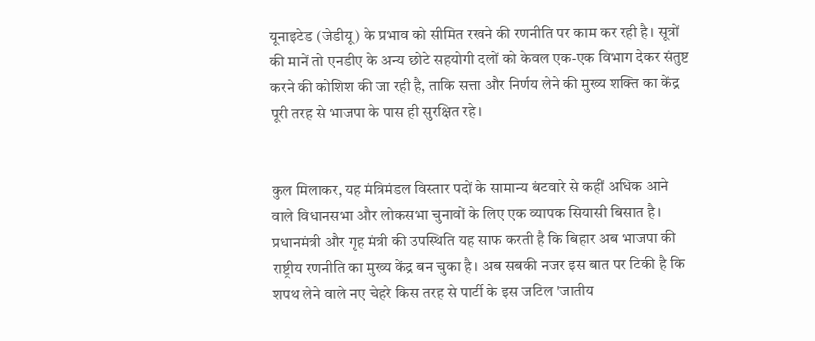यूनाइटेड (जेडीयू) के प्रभाव को सीमित रखने की रणनीति पर काम कर रही है। सूत्रों की मानें तो एनडीए के अन्य छोटे सहयोगी दलों को केवल एक-एक विभाग देकर संतुष्ट करने की कोशिश की जा रही है, ताकि सत्ता और निर्णय लेने की मुख्य शक्ति का केंद्र पूरी तरह से भाजपा के पास ही सुरक्षित रहे।


कुल मिलाकर, यह मंत्रिमंडल विस्तार पदों के सामान्य बंटवारे से कहीं अधिक आने वाले विधानसभा और लोकसभा चुनावों के लिए एक व्यापक सियासी बिसात है। प्रधानमंत्री और गृह मंत्री की उपस्थिति यह साफ करती है कि बिहार अब भाजपा की राष्ट्रीय रणनीति का मुख्य केंद्र बन चुका है। अब सबकी नजर इस बात पर टिकी है कि शपथ लेने वाले नए चेहरे किस तरह से पार्टी के इस जटिल 'जातीय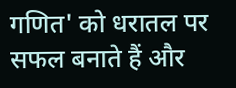गणित' को धरातल पर सफल बनाते हैं और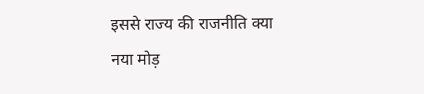इससे राज्य की राजनीति क्या नया मोड़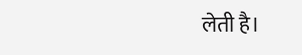लेती है।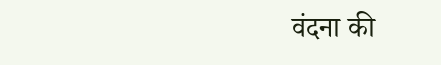वंदना की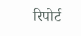रिपोर्ट